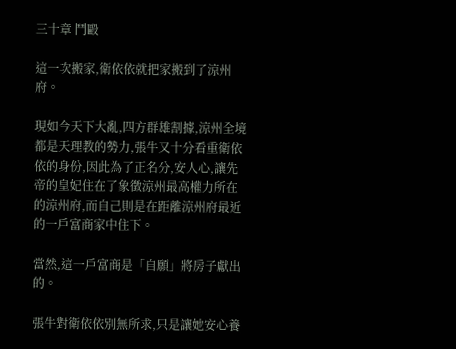三十章 鬥毆

這一次搬家,衛依依就把家搬到了涼州府。

現如今天下大亂,四方群雄割據,涼州全境都是天理教的勢力,張牛又十分看重衛依依的身份,因此為了正名分,安人心,讓先帝的皇妃住在了象徵涼州最高權力所在的涼州府,而自己則是在距離涼州府最近的一戶富商家中住下。

當然,這一戶富商是「自願」將房子獻出的。

張牛對衛依依別無所求,只是讓她安心養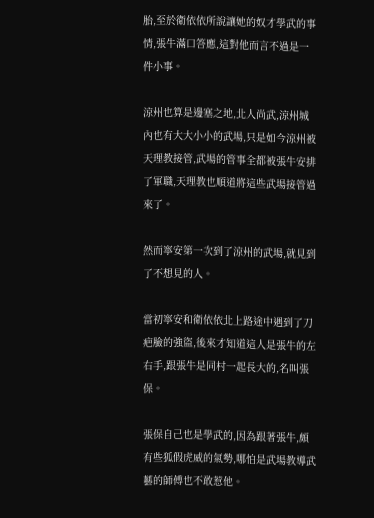胎,至於衛依依所說讓她的奴才學武的事情,張牛滿口答應,這對他而言不過是一件小事。

涼州也算是邊塞之地,北人尚武,涼州城內也有大大小小的武場,只是如今涼州被天理教接管,武場的管事全都被張牛安排了軍職,天理教也順道將這些武場接管過來了。

然而寧安第一次到了涼州的武場,就見到了不想見的人。

當初寧安和衛依依北上路途中遇到了刀疤臉的強盜,後來才知道這人是張牛的左右手,跟張牛是同村一起長大的,名叫張保。

張保自己也是學武的,因為跟著張牛,頗有些狐假虎威的氣勢,哪怕是武場教導武藝的師傅也不敢惹他。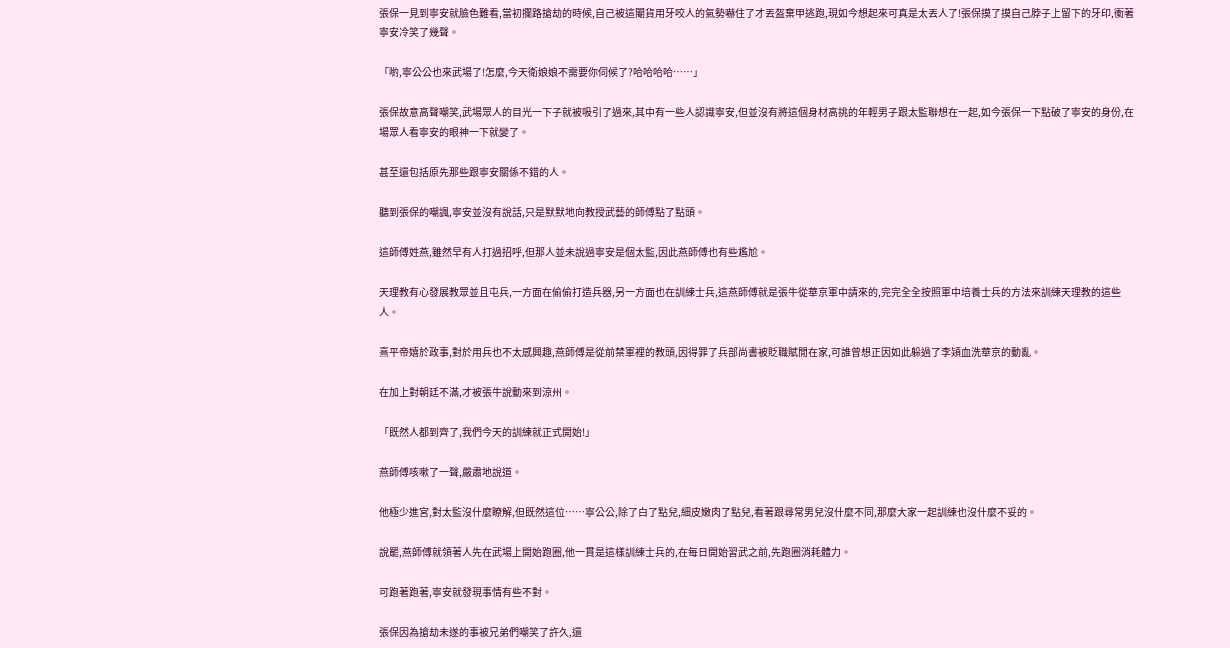張保一見到寧安就臉色難看,當初攔路搶劫的時候,自己被這閹貨用牙咬人的氣勢嚇住了才丟盔棄甲逃跑,現如今想起來可真是太丟人了!張保摸了摸自己脖子上留下的牙印,衝著寧安冷笑了幾聲。

「喲,寧公公也來武場了!怎麼,今天衛娘娘不需要你伺候了?哈哈哈哈……」

張保故意高聲嘲笑,武場眾人的目光一下子就被吸引了過來,其中有一些人認識寧安,但並沒有將這個身材高挑的年輕男子跟太監聯想在一起,如今張保一下點破了寧安的身份,在場眾人看寧安的眼神一下就變了。

甚至還包括原先那些跟寧安關係不錯的人。

聽到張保的嘲諷,寧安並沒有說話,只是默默地向教授武藝的師傅點了點頭。

這師傅姓燕,雖然早有人打過招呼,但那人並未說過寧安是個太監,因此燕師傅也有些尷尬。

天理教有心發展教眾並且屯兵,一方面在偷偷打造兵器,另一方面也在訓練士兵,這燕師傅就是張牛從華京軍中請來的,完完全全按照軍中培養士兵的方法來訓練天理教的這些人。

熹平帝嬉於政事,對於用兵也不太感興趣,燕師傅是從前禁軍裡的教頭,因得罪了兵部尚書被貶職賦閒在家,可誰曾想正因如此躲過了李熲血洗華京的動亂。

在加上對朝廷不滿,才被張牛說動來到涼州。

「既然人都到齊了,我們今天的訓練就正式開始!」

燕師傅咳嗽了一聲,嚴肅地說道。

他極少進宮,對太監沒什麼瞭解,但既然這位……寧公公,除了白了點兒,細皮嫩肉了點兒,看著跟尋常男兒沒什麼不同,那麼大家一起訓練也沒什麼不妥的。

說罷,燕師傅就領著人先在武場上開始跑圈,他一貫是這樣訓練士兵的,在每日開始習武之前,先跑圈消耗體力。

可跑著跑著,寧安就發現事情有些不對。

張保因為搶劫未遂的事被兄弟們嘲笑了許久,還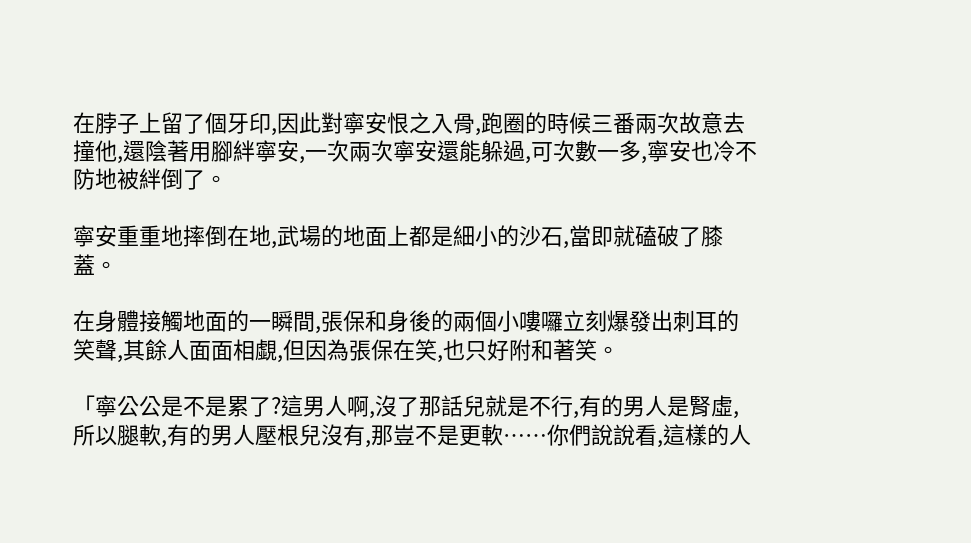在脖子上留了個牙印,因此對寧安恨之入骨,跑圈的時候三番兩次故意去撞他,還陰著用腳絆寧安,一次兩次寧安還能躲過,可次數一多,寧安也冷不防地被絆倒了。

寧安重重地摔倒在地,武場的地面上都是細小的沙石,當即就磕破了膝蓋。

在身體接觸地面的一瞬間,張保和身後的兩個小嘍囉立刻爆發出刺耳的笑聲,其餘人面面相覷,但因為張保在笑,也只好附和著笑。

「寧公公是不是累了?這男人啊,沒了那話兒就是不行,有的男人是腎虛,所以腿軟,有的男人壓根兒沒有,那豈不是更軟……你們說說看,這樣的人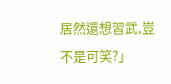居然還想習武,豈不是可笑?」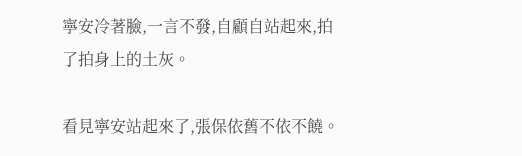寧安冷著臉,一言不發,自顧自站起來,拍了拍身上的土灰。

看見寧安站起來了,張保依舊不依不饒。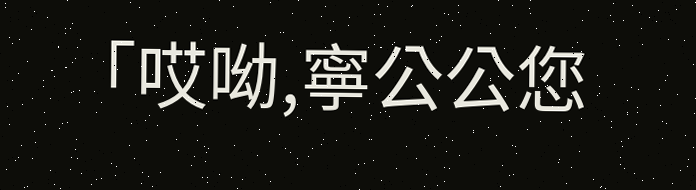「哎呦,寧公公您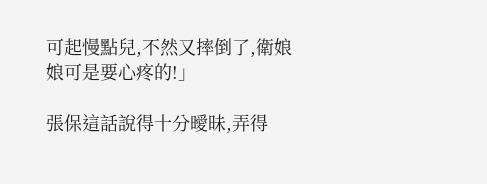可起慢點兒,不然又摔倒了,衛娘娘可是要心疼的!」

張保這話說得十分曖昧,弄得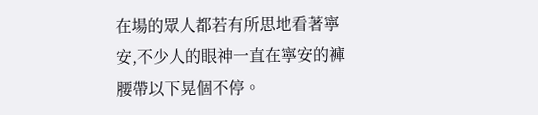在場的眾人都若有所思地看著寧安,不少人的眼神一直在寧安的褲腰帶以下晃個不停。